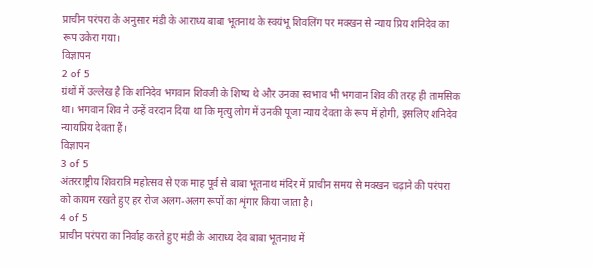प्राचीन परंपरा के अनुसार मंडी के आराध्य बाबा भूतनाथ के स्वयंभू शिवलिंग पर मक्खन से न्याय प्रिय शनिदेव का रूप उकेरा गया।
विज्ञापन
2 of 5
ग्रंथों में उल्लेख है कि शनिदेव भगवान शिवजी के शिष्य थे और उनका स्वभाव भी भगवान शिव की तरह ही तामसिक था। भगवान शिव ने उन्हें वरदान दिया था कि मृत्यु लोग में उनकी पूजा न्याय देवता के रूप में होगी, इसलिए शनिदेव न्यायप्रिय देवता हैं।
विज्ञापन
3 of 5
अंतरराष्ट्रीय शिवरात्रि महोत्सव से एक माह पूर्व से बाबा भूतनाथ मंदिर में प्राचीन समय से मक्खन चढ़ाने की परंपरा को कायम रखते हुए हर रोज अलग-अलग रूपों का शृंगार किया जाता है।
4 of 5
प्राचीन परंपरा का निर्वाह करते हुए मंडी के आराध्य देव बाबा भूतनाथ में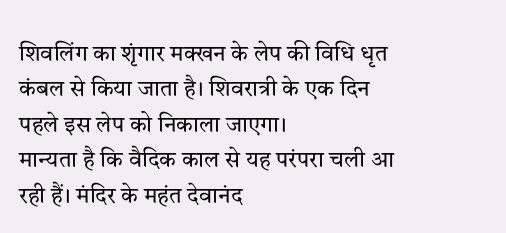शिवलिंग का शृंगार मक्खन के लेप की विधि धृत कंबल से किया जाता है। शिवरात्री के एक दिन पहले इस लेप को निकाला जाएगा।
मान्यता है कि वैदिक काल से यह परंपरा चली आ रही हैं। मंदिर के महंत देवानंद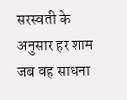सरस्वती के अनुसार हर शाम जब वह साधना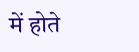में होते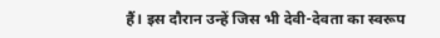हैं। इस दौरान उन्हें जिस भी देवी-देवता का स्वरूप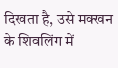दिखता है, उसे मक्खन के शिवलिंग में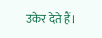उकेर देते हैं।